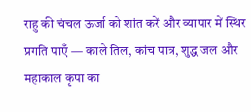राहु की चंचल ऊर्जा को शांत करें और व्यापार में स्थिर प्रगति पाएँ — काले तिल, कांच पात्र, शुद्ध जल और महाकाल कृपा का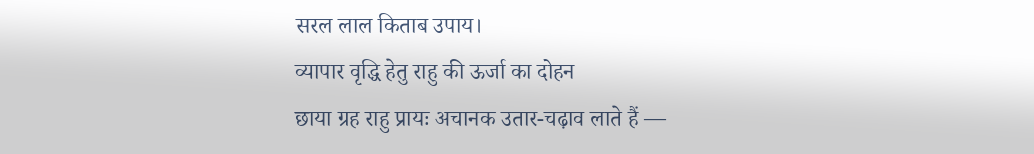सरल लाल किताब उपाय।
व्यापार वृद्धि हेतु राहु की ऊर्जा का दोहन
छाया ग्रह राहु प्रायः अचानक उतार-चढ़ाव लाते हैं —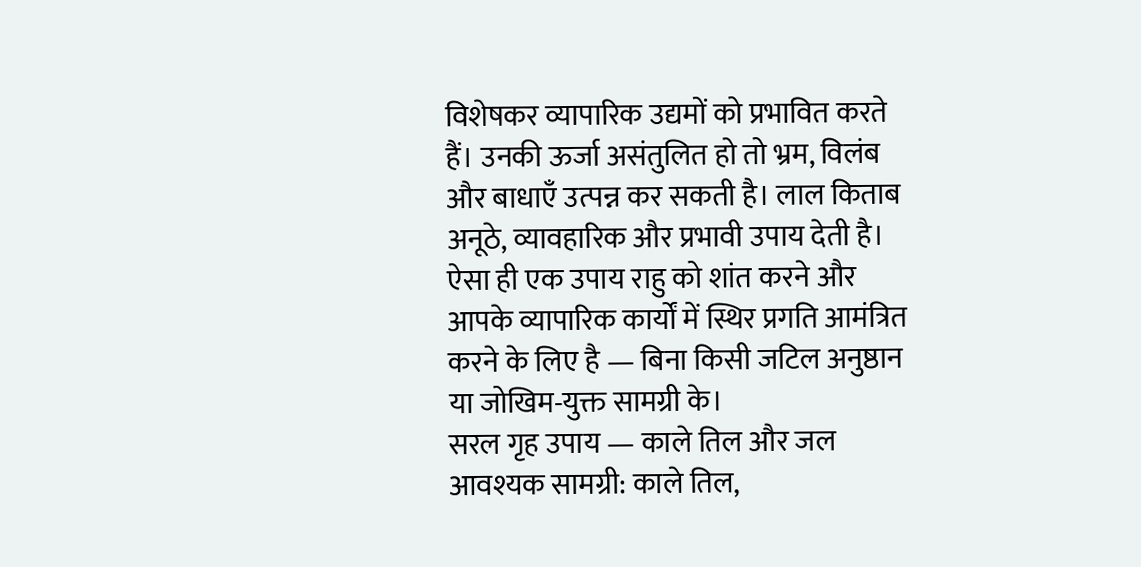विशेषकर व्यापारिक उद्यमों को प्रभावित करते हैं। उनकी ऊर्जा असंतुलित हो तो भ्रम, विलंब और बाधाएँ उत्पन्न कर सकती है। लाल किताब अनूठे, व्यावहारिक और प्रभावी उपाय देती है।
ऐसा ही एक उपाय राहु को शांत करने और आपके व्यापारिक कार्यों में स्थिर प्रगति आमंत्रित करने के लिए है — बिना किसी जटिल अनुष्ठान या जोखिम-युक्त सामग्री के।
सरल गृह उपाय — काले तिल और जल
आवश्यक सामग्री: काले तिल,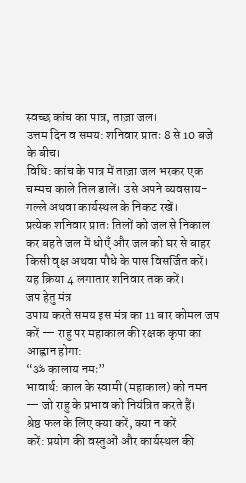स्वच्छ कांच का पात्र, ताज़ा जल।
उत्तम दिन व समय: शनिवार प्रातः 8 से 10 बजे के बीच।
विधि: कांच के पात्र में ताज़ा जल भरकर एक चम्मच काले तिल डालें। उसे अपने व्यवसाय-गल्ले अथवा कार्यस्थल के निकट रखें।
प्रत्येक शनिवार प्रातः तिलों को जल से निकाल कर बहते जल में धोएँ और जल को घर से बाहर किसी वृक्ष अथवा पौधे के पास विसर्जित करें।
यह क्रिया 4 लगातार शनिवार तक करें।
जप हेतु मंत्र
उपाय करते समय इस मंत्र का 11 बार कोमल जप करें — राहु पर महाकाल की रक्षक कृपा का आह्वान होगा:
“ॐ कालाय नमः”
भावार्थ: काल के स्वामी (महाकाल) को नमन — जो राहु के प्रभाव को नियंत्रित करते हैं।
श्रेष्ठ फल के लिए क्या करें, क्या न करें
करें: प्रयोग की वस्तुओं और कार्यस्थल की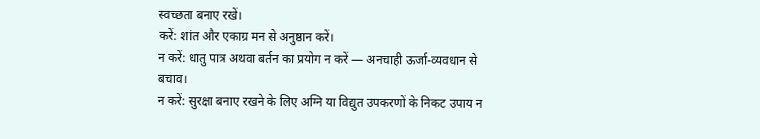स्वच्छता बनाए रखें।
करें: शांत और एकाग्र मन से अनुष्ठान करें।
न करें: धातु पात्र अथवा बर्तन का प्रयोग न करें — अनचाही ऊर्जा-व्यवधान से बचाव।
न करें: सुरक्षा बनाए रखने के लिए अग्नि या विद्युत उपकरणों के निकट उपाय न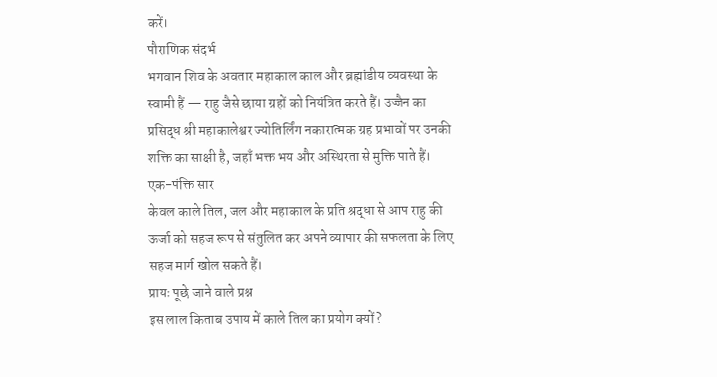करें।
पौराणिक संदर्भ
भगवान शिव के अवतार महाकाल काल और ब्रह्मांडीय व्यवस्था के स्वामी हैं — राहु जैसे छाया ग्रहों को नियंत्रित करते हैं। उज्जैन का प्रसिद्ध श्री महाकालेश्वर ज्योतिर्लिंग नकारात्मक ग्रह प्रभावों पर उनकी शक्ति का साक्षी है, जहाँ भक्त भय और अस्थिरता से मुक्ति पाते हैं।
एक-पंक्ति सार
केवल काले तिल, जल और महाकाल के प्रति श्रद्धा से आप राहु की ऊर्जा को सहज रूप से संतुलित कर अपने व्यापार की सफलता के लिए सहज मार्ग खोल सकते हैं।
प्रायः पूछे जाने वाले प्रश्न
इस लाल किताब उपाय में काले तिल का प्रयोग क्यों?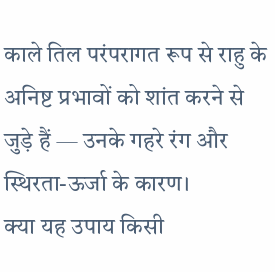काले तिल परंपरागत रूप से राहु के अनिष्ट प्रभावों को शांत करने से जुड़े हैं — उनके गहरे रंग और स्थिरता-ऊर्जा के कारण।
क्या यह उपाय किसी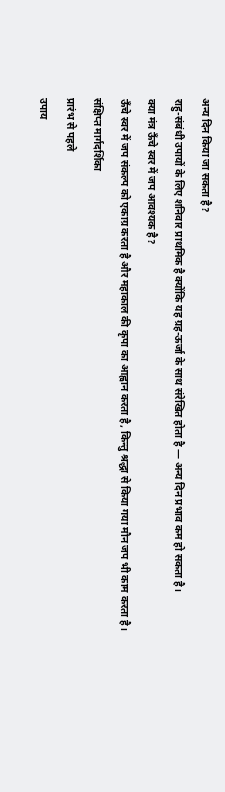अन्य दिन किया जा सकता है?
राहु-संबंधी उपायों के लिए शनिवार प्राथमिक है क्योंकि यह ग्रह-ऊर्जा के साथ संरेखित होता है — अन्य दिन प्रभाव कम हो सकता है।
क्या मंत्र ऊँचे स्वर में जप आवश्यक है?
ऊँचे स्वर में जप संकल्प को एकाग्र करता है और महाकाल की कृपा का आह्वान करता है, किन्तु श्रद्धा से किया गया मौन जप भी काम करता है।
संक्षिप्त मार्गदर्शिका
प्रारंभ से पहले
उपाय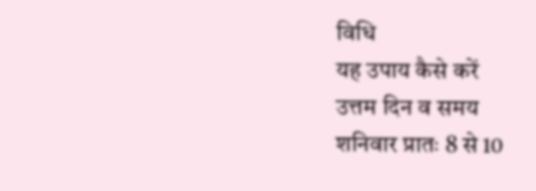विधि
यह उपाय कैसे करें
उत्तम दिन व समय
शनिवार प्रातः 8 से 10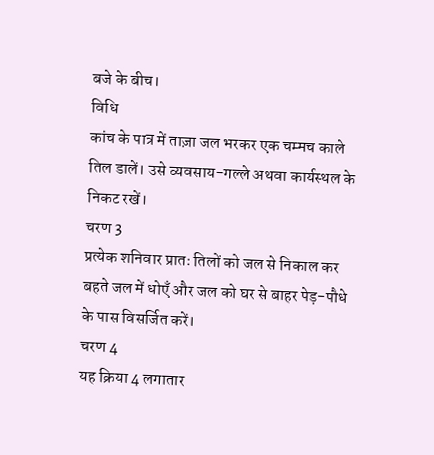बजे के बीच।
विधि
कांच के पात्र में ताज़ा जल भरकर एक चम्मच काले तिल डालें। उसे व्यवसाय-गल्ले अथवा कार्यस्थल के निकट रखें।
चरण 3
प्रत्येक शनिवार प्रातः तिलों को जल से निकाल कर बहते जल में धोएँ और जल को घर से बाहर पेड़-पौधे के पास विसर्जित करें।
चरण 4
यह क्रिया 4 लगातार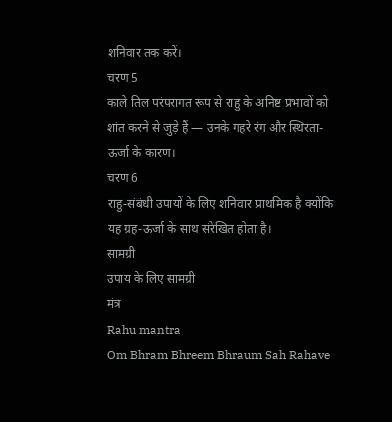शनिवार तक करें।
चरण 5
काले तिल परंपरागत रूप से राहु के अनिष्ट प्रभावों को शांत करने से जुड़े हैं — उनके गहरे रंग और स्थिरता-ऊर्जा के कारण।
चरण 6
राहु-संबंधी उपायों के लिए शनिवार प्राथमिक है क्योंकि यह ग्रह-ऊर्जा के साथ संरेखित होता है।
सामग्री
उपाय के लिए सामग्री
मंत्र
Rahu mantra
Om Bhram Bhreem Bhraum Sah Rahave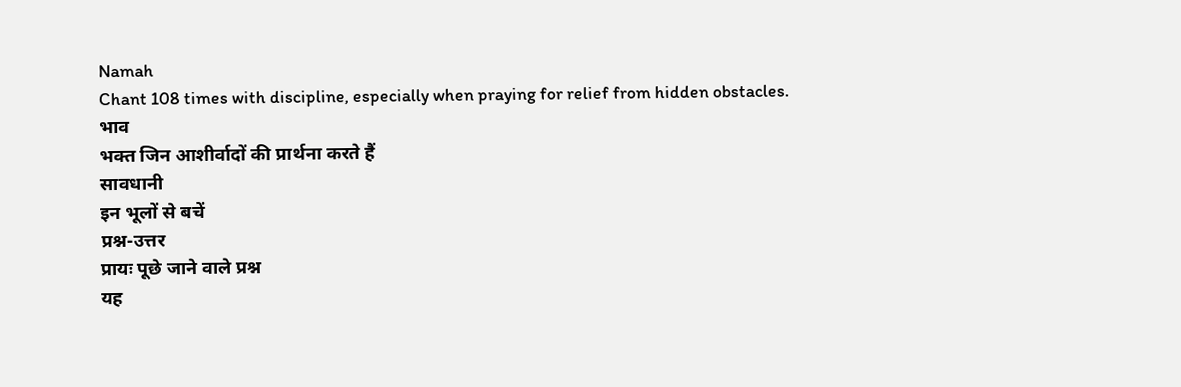Namah
Chant 108 times with discipline, especially when praying for relief from hidden obstacles.
भाव
भक्त जिन आशीर्वादों की प्रार्थना करते हैं
सावधानी
इन भूलों से बचें
प्रश्न-उत्तर
प्रायः पूछे जाने वाले प्रश्न
यह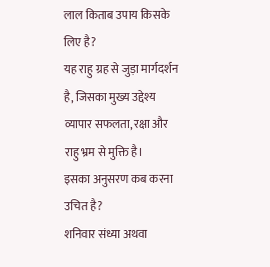लाल किताब उपाय किसके लिए है?
यह राहु ग्रह से जुड़ा मार्गदर्शन है, जिसका मुख्य उद्देश्य व्यापार सफलता, रक्षा और राहु भ्रम से मुक्ति है।
इसका अनुसरण कब करना उचित है?
शनिवार संध्या अथवा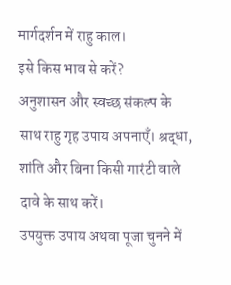मार्गदर्शन में राहु काल।
इसे किस भाव से करें?
अनुशासन और स्वच्छ संकल्प के साथ राहु गृह उपाय अपनाएँ। श्रद्धा, शांति और बिना किसी गारंटी वाले दावे के साथ करें।
उपयुक्त उपाय अथवा पूजा चुनने में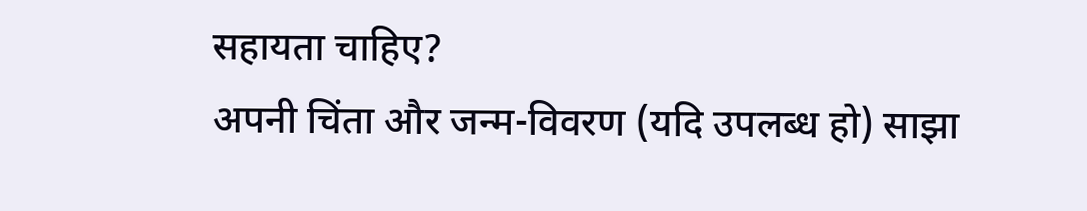सहायता चाहिए?
अपनी चिंता और जन्म-विवरण (यदि उपलब्ध हो) साझा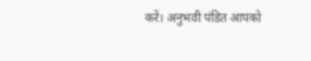करें। अनुभवी पंडित आपको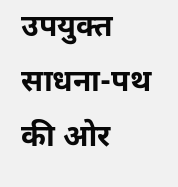उपयुक्त साधना-पथ की ओर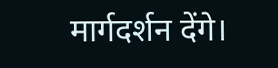मार्गदर्शन देंगे।